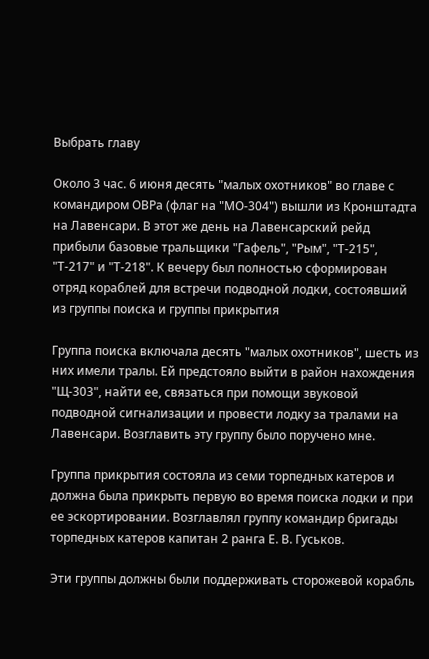Выбрать главу

Около 3 час. 6 июня десять "малых охотников" во главе с командиром ОВРа (флаг на "МО-304") вышли из Кронштадта на Лавенсари. В этот же день на Лавенсарский рейд прибыли базовые тральщики "Гафель", "Рым", "Т-215", "Т-217" и "Т-218". К вечеру был полностью сформирован отряд кораблей для встречи подводной лодки, состоявший из группы поиска и группы прикрытия

Группа поиска включала десять "малых охотников", шесть из них имели тралы. Ей предстояло выйти в район нахождения "Щ-303", найти ее, связаться при помощи звуковой подводной сигнализации и провести лодку за тралами на Лавенсари. Возглавить эту группу было поручено мне.

Группа прикрытия состояла из семи торпедных катеров и должна была прикрыть первую во время поиска лодки и при ее эскортировании. Возглавлял группу командир бригады торпедных катеров капитан 2 ранга Е. В. Гуськов.

Эти группы должны были поддерживать сторожевой корабль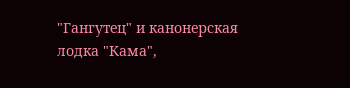"Гангутец" и канонерская лодка "Кама",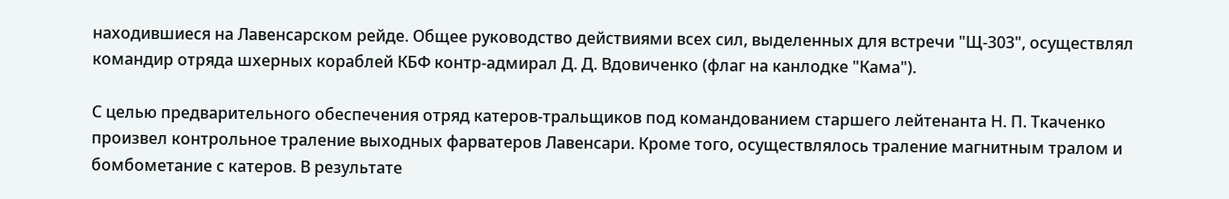находившиеся на Лавенсарском рейде. Общее руководство действиями всех сил, выделенных для встречи "Щ-303", осуществлял командир отряда шхерных кораблей КБФ контр-адмирал Д. Д. Вдовиченко (флаг на канлодке "Кама").

С целью предварительного обеспечения отряд катеров-тральщиков под командованием старшего лейтенанта Н. П. Ткаченко произвел контрольное траление выходных фарватеров Лавенсари. Кроме того, осуществлялось траление магнитным тралом и бомбометание с катеров. В результате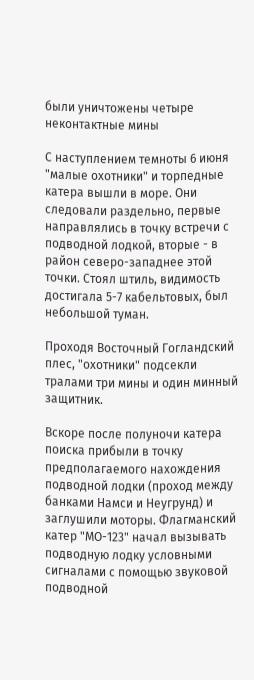были уничтожены четыре неконтактные мины

С наступлением темноты 6 июня "малые охотники" и торпедные катера вышли в море. Они следовали раздельно, первые направлялись в точку встречи с подводной лодкой, вторые - в район северо-западнее этой точки. Стоял штиль, видимость достигала 5-7 кабельтовых, был небольшой туман.

Проходя Восточный Гогландский плес, "охотники" подсекли тралами три мины и один минный защитник.

Вскоре после полуночи катера поиска прибыли в точку предполагаемого нахождения подводной лодки (проход между банками Намси и Неугрунд) и заглушили моторы. Флагманский катер "МО-123" начал вызывать подводную лодку условными сигналами с помощью звуковой подводной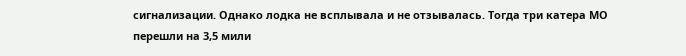сигнализации. Однако лодка не всплывала и не отзывалась. Тогда три катера МО перешли на 3,5 мили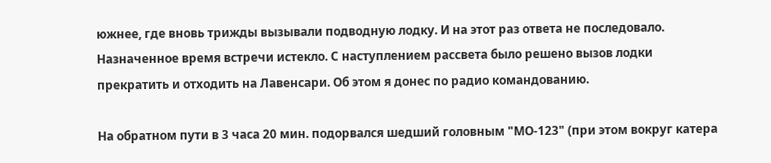южнее, где вновь трижды вызывали подводную лодку. И на этот раз ответа не последовало. Назначенное время встречи истекло. С наступлением рассвета было решено вызов лодки прекратить и отходить на Лавенсари. Об этом я донес по радио командованию.

На обратном пути в 3 часа 20 мин. подорвался шедший головным "МО-123" (при этом вокруг катера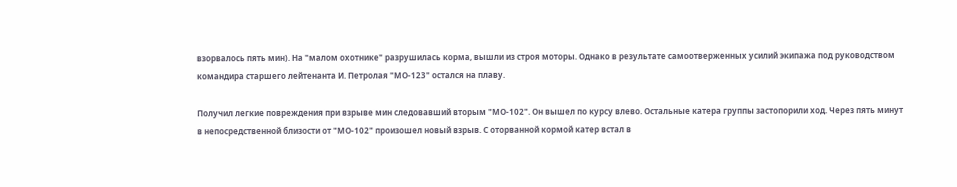взорвалось пять мин). На "малом охотнике" разрушилась корма, вышли из строя моторы. Однако в результате самоотверженных усилий экипажа под руководством командира старшего лейтенанта И. Петролая "МО-123" остался на плаву.

Получил легкие повреждения при взрыве мин следовавший вторым "МО-102". Он вышел по курсу влево. Остальные катера группы застопорили ход. Через пять минут в непосредственной близости от "МО-102" произошел новый взрыв. С оторванной кормой катер встал в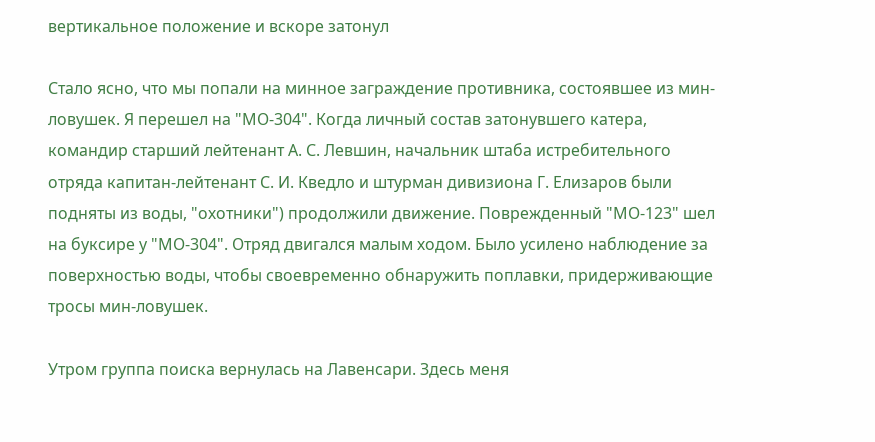вертикальное положение и вскоре затонул

Стало ясно, что мы попали на минное заграждение противника, состоявшее из мин-ловушек. Я перешел на "МО-304". Когда личный состав затонувшего катера, командир старший лейтенант А. С. Левшин, начальник штаба истребительного отряда капитан-лейтенант С. И. Кведло и штурман дивизиона Г. Елизаров были подняты из воды, "охотники") продолжили движение. Поврежденный "МО-123" шел на буксире у "МО-304". Отряд двигался малым ходом. Было усилено наблюдение за поверхностью воды, чтобы своевременно обнаружить поплавки, придерживающие тросы мин-ловушек.

Утром группа поиска вернулась на Лавенсари. Здесь меня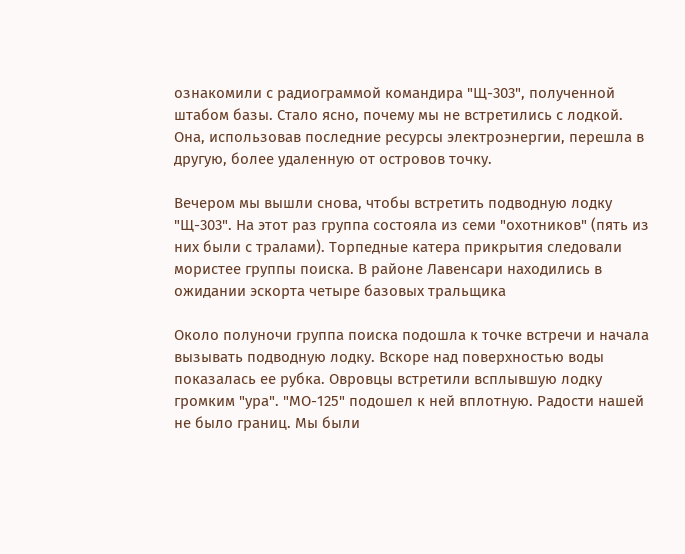ознакомили с радиограммой командира "Щ-303", полученной штабом базы. Стало ясно, почему мы не встретились с лодкой. Она, использовав последние ресурсы электроэнергии, перешла в другую, более удаленную от островов точку.

Вечером мы вышли снова, чтобы встретить подводную лодку "Щ-303". На этот раз группа состояла из семи "охотников" (пять из них были с тралами). Торпедные катера прикрытия следовали мористее группы поиска. В районе Лавенсари находились в ожидании эскорта четыре базовых тральщика

Около полуночи группа поиска подошла к точке встречи и начала вызывать подводную лодку. Вскоре над поверхностью воды показалась ее рубка. Овровцы встретили всплывшую лодку громким "ура". "МО-125" подошел к ней вплотную. Радости нашей не было границ. Мы были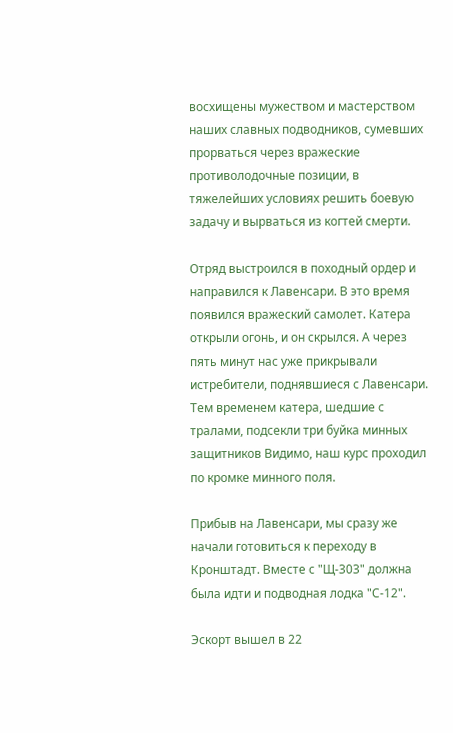восхищены мужеством и мастерством наших славных подводников, сумевших прорваться через вражеские противолодочные позиции, в тяжелейших условиях решить боевую задачу и вырваться из когтей смерти.

Отряд выстроился в походный ордер и направился к Лавенсари. В это время появился вражеский самолет. Катера открыли огонь, и он скрылся. А через пять минут нас уже прикрывали истребители, поднявшиеся с Лавенсари. Тем временем катера, шедшие с тралами, подсекли три буйка минных защитников Видимо, наш курс проходил по кромке минного поля.

Прибыв на Лавенсари, мы сразу же начали готовиться к переходу в Кронштадт. Вместе с "Щ-303" должна была идти и подводная лодка "С-12".

Эскорт вышел в 22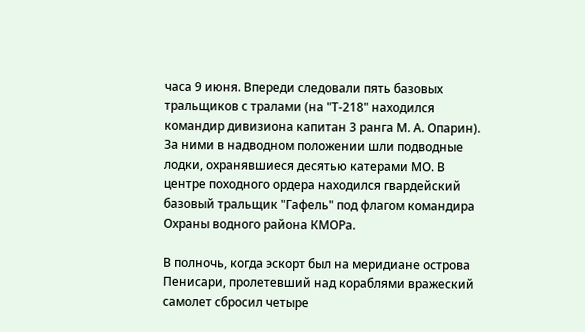часа 9 июня. Впереди следовали пять базовых тральщиков с тралами (на "Т-218" находился командир дивизиона капитан 3 ранга М. А. Опарин). За ними в надводном положении шли подводные лодки, охранявшиеся десятью катерами МО. В центре походного ордера находился гвардейский базовый тральщик "Гафель" под флагом командира Охраны водного района КМОРа.

В полночь, когда эскорт был на меридиане острова Пенисари, пролетевший над кораблями вражеский самолет сбросил четыре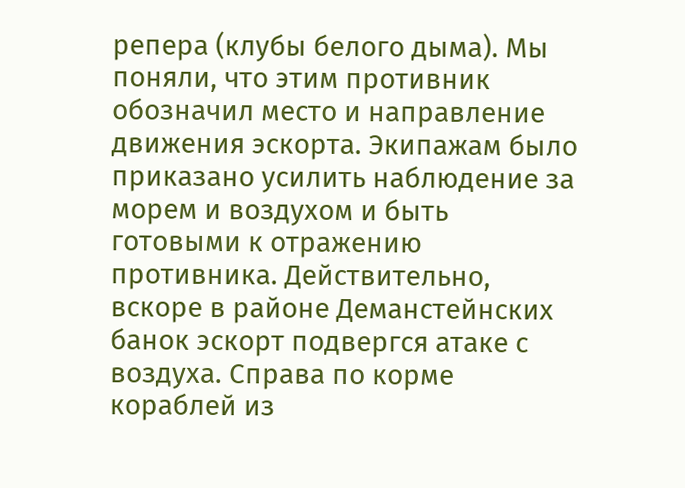репера (клубы белого дыма). Мы поняли, что этим противник обозначил место и направление движения эскорта. Экипажам было приказано усилить наблюдение за морем и воздухом и быть готовыми к отражению противника. Действительно, вскоре в районе Деманстейнских банок эскорт подвергся атаке с воздуха. Справа по корме кораблей из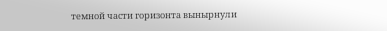темной части горизонта вынырнули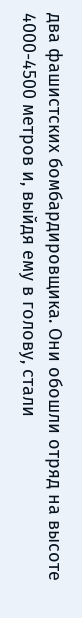два фашистских бомбардировщика. Они обошли отряд на высоте 4000-4500 метров и, выйдя ему в голову, стали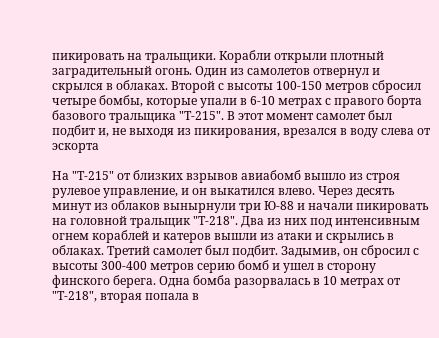пикировать на тральщики. Корабли открыли плотный заградительный огонь. Один из самолетов отвернул и скрылся в облаках. Второй с высоты 100-150 метров сбросил четыре бомбы, которые упали в 6-10 метрах с правого борта базового тральщика "Т-215". В этот момент самолет был подбит и, не выходя из пикирования, врезался в воду слева от эскорта

На "Т-215" от близких взрывов авиабомб вышло из строя рулевое управление, и он выкатился влево. Через десять минут из облаков вынырнули три Ю-88 и начали пикировать на головной тральщик "Т-218". Два из них под интенсивным огнем кораблей и катеров вышли из атаки и скрылись в облаках. Третий самолет был подбит. Задымив, он сбросил с высоты 300-400 метров серию бомб и ушел в сторону финского берега. Одна бомба разорвалась в 10 метрах от "Т-218", вторая попала в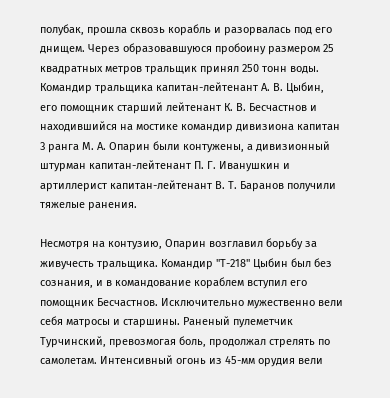полубак, прошла сквозь корабль и разорвалась под его днищем. Через образовавшуюся пробоину размером 25 квадратных метров тральщик принял 250 тонн воды. Командир тральщика капитан-лейтенант А. В. Цыбин, его помощник старший лейтенант К. В. Бесчастнов и находившийся на мостике командир дивизиона капитан 3 ранга М. А. Опарин были контужены, а дивизионный штурман капитан-лейтенант П. Г. Иванушкин и артиллерист капитан-лейтенант В. Т. Баранов получили тяжелые ранения.

Несмотря на контузию, Опарин возглавил борьбу за живучесть тральщика. Командир "Т-218" Цыбин был без сознания, и в командование кораблем вступил его помощник Бесчастнов. Исключительно мужественно вели себя матросы и старшины. Раненый пулеметчик Турчинский, превозмогая боль, продолжал стрелять по самолетам. Интенсивный огонь из 45-мм орудия вели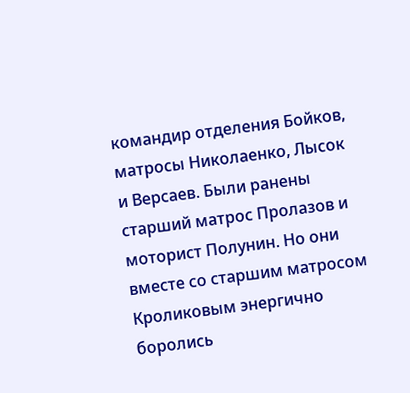командир отделения Бойков, матросы Николаенко, Лысок и Версаев. Были ранены старший матрос Пролазов и моторист Полунин. Но они вместе со старшим матросом Кроликовым энергично боролись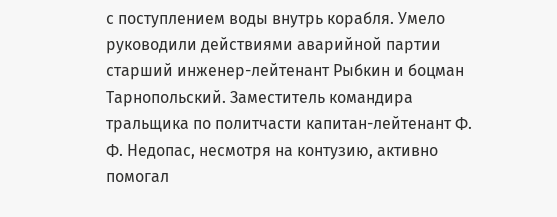с поступлением воды внутрь корабля. Умело руководили действиями аварийной партии старший инженер-лейтенант Рыбкин и боцман Тарнопольский. Заместитель командира тральщика по политчасти капитан-лейтенант Ф. Ф. Недопас, несмотря на контузию, активно помогал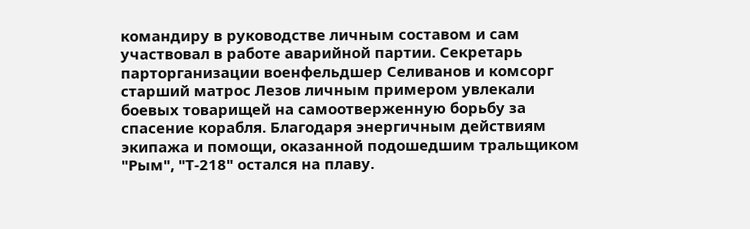командиру в руководстве личным составом и сам участвовал в работе аварийной партии. Секретарь парторганизации военфельдшер Селиванов и комсорг старший матрос Лезов личным примером увлекали боевых товарищей на самоотверженную борьбу за спасение корабля. Благодаря энергичным действиям экипажа и помощи, оказанной подошедшим тральщиком "Рым", "Т-218" остался на плаву.